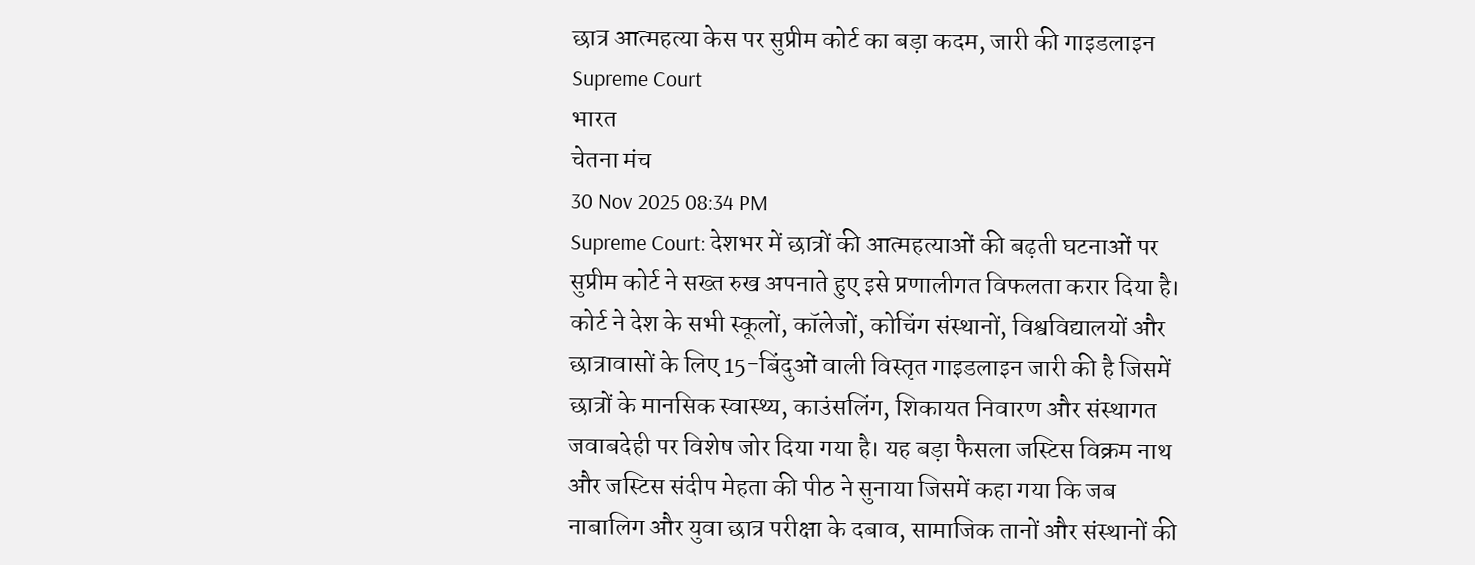छात्र आत्महत्या केस पर सुप्रीम कोर्ट का बड़ा कदम, जारी की गाइडलाइन
Supreme Court
भारत
चेतना मंच
30 Nov 2025 08:34 PM
Supreme Court: देशभर में छात्रों की आत्महत्याओं की बढ़ती घटनाओं पर सुप्रीम कोर्ट ने सख्त रुख अपनाते हुए इसे प्रणालीगत विफलता करार दिया है। कोर्ट ने देश के सभी स्कूलों, कॉलेजों, कोचिंग संस्थानों, विश्वविद्यालयों और छात्रावासों के लिए 15-बिंदुओं वाली विस्तृत गाइडलाइन जारी की है जिसमें छात्रों के मानसिक स्वास्थ्य, काउंसलिंग, शिकायत निवारण और संस्थागत जवाबदेही पर विशेष जोर दिया गया है। यह बड़ा फैसला जस्टिस विक्रम नाथ और जस्टिस संदीप मेहता की पीठ ने सुनाया जिसमें कहा गया कि जब नाबालिग और युवा छात्र परीक्षा के दबाव, सामाजिक तानों और संस्थानों की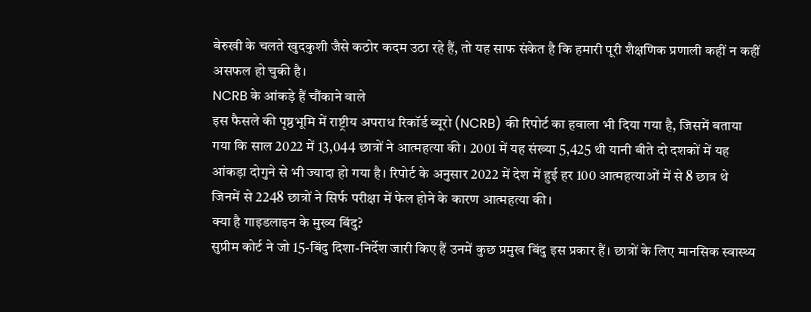बेरुखी के चलते खुदकुशी जैसे कठोर कदम उठा रहे हैं, तो यह साफ संकेत है कि हमारी पूरी शैक्षणिक प्रणाली कहीं न कहीं असफल हो चुकी है।
NCRB के आंकड़े हैं चौंकाने वाले
इस फैसले की पृष्ठभूमि में राष्ट्रीय अपराध रिकॉर्ड ब्यूरो (NCRB) की रिपोर्ट का हवाला भी दिया गया है, जिसमें बताया गया कि साल 2022 में 13,044 छात्रों ने आत्महत्या की। 2001 में यह संख्या 5,425 थी यानी बीते दो दशकों में यह आंकड़ा दोगुने से भी ज्यादा हो गया है। रिपोर्ट के अनुसार 2022 में देश में हुई हर 100 आत्महत्याओं में से 8 छात्र थे जिनमें से 2248 छात्रों ने सिर्फ परीक्षा में फेल होने के कारण आत्महत्या की।
क्या है गाइडलाइन के मुख्य बिंदु?
सुप्रीम कोर्ट ने जो 15-बिंदु दिशा-निर्देश जारी किए हैं उनमें कुछ प्रमुख बिंदु इस प्रकार हैं। छात्रों के लिए मानसिक स्वास्थ्य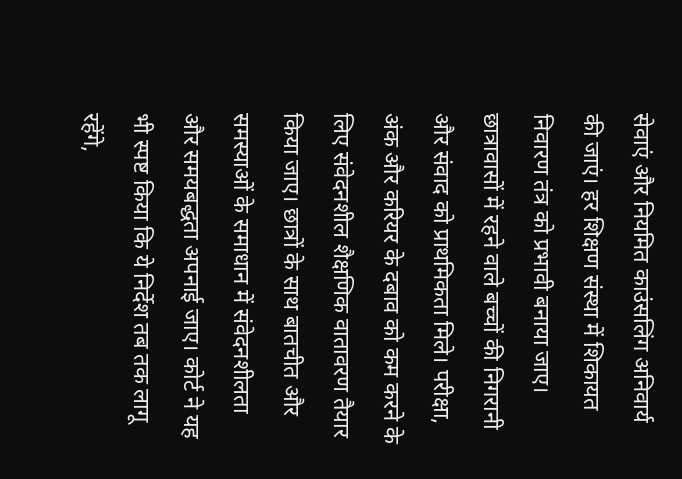सेवाएं और नियमित काउंसलिंग अनिवार्य की जाएं। हर शिक्षण संस्था में शिकायत निवारण तंत्र को प्रभावी बनाया जाए। छात्रावासों में रहने वाले बच्चों की निगरानी और संवाद को प्राथमिकता मिले। परीक्षा, अंक और करियर के दबाव को कम करने के लिए संवेदनशील शैक्षणिक वातावरण तैयार किया जाए। छात्रों के साथ बातचीत और समस्याओं के समाधान में संवेदनशीलता और समयबद्धता अपनाई जाए। कोर्ट ने यह भी स्पष्ट किया कि ये निर्देश तब तक लागू रहेंगे,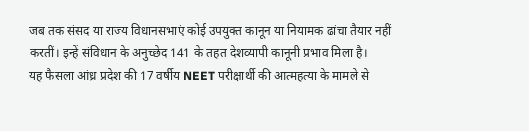जब तक संसद या राज्य विधानसभाएं कोई उपयुक्त कानून या नियामक ढांचा तैयार नहीं करतीं। इन्हें संविधान के अनुच्छेद 141 के तहत देशव्यापी कानूनी प्रभाव मिला है।
यह फैसला आंध्र प्रदेश की 17 वर्षीय NEET परीक्षार्थी की आत्महत्या के मामले से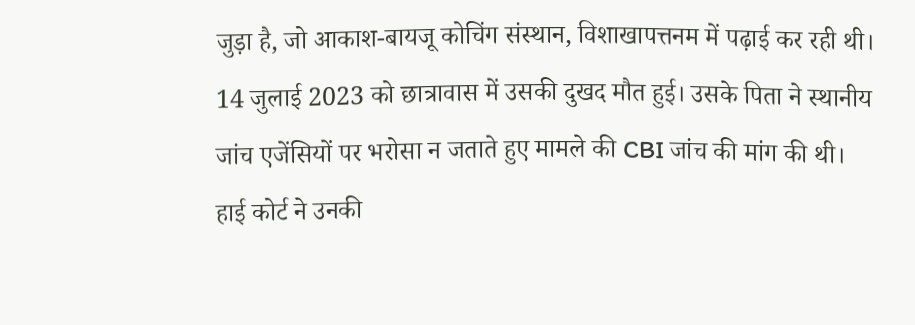जुड़ा है, जो आकाश-बायजू कोचिंग संस्थान, विशाखापत्तनम में पढ़ाई कर रही थी। 14 जुलाई 2023 को छात्रावास में उसकी दुखद मौत हुई। उसके पिता ने स्थानीय जांच एजेंसियों पर भरोसा न जताते हुए मामले की CBI जांच की मांग की थी। हाई कोर्ट ने उनकी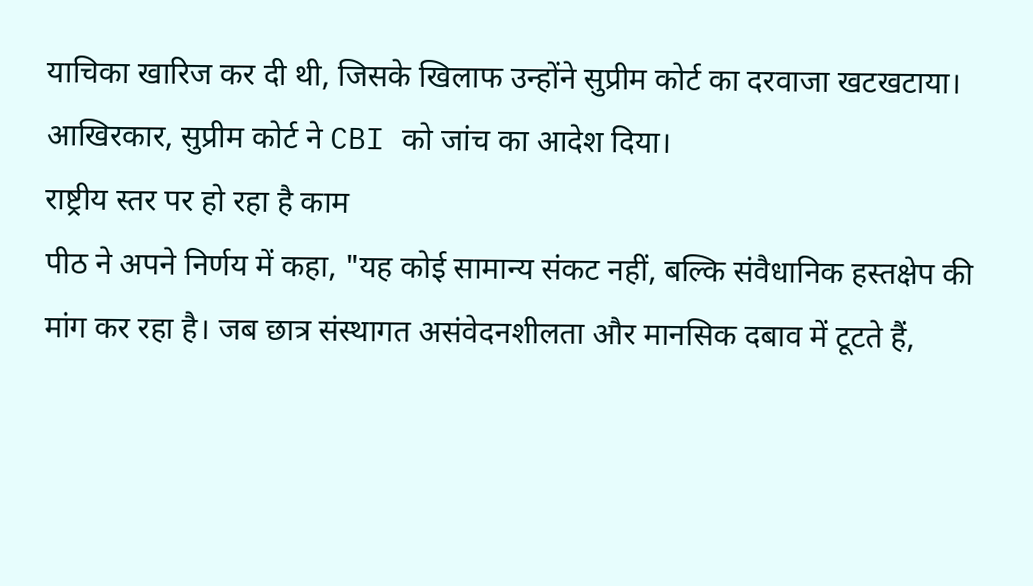याचिका खारिज कर दी थी, जिसके खिलाफ उन्होंने सुप्रीम कोर्ट का दरवाजा खटखटाया। आखिरकार, सुप्रीम कोर्ट ने CBI को जांच का आदेश दिया।
राष्ट्रीय स्तर पर हो रहा है काम
पीठ ने अपने निर्णय में कहा, "यह कोई सामान्य संकट नहीं, बल्कि संवैधानिक हस्तक्षेप की मांग कर रहा है। जब छात्र संस्थागत असंवेदनशीलता और मानसिक दबाव में टूटते हैं,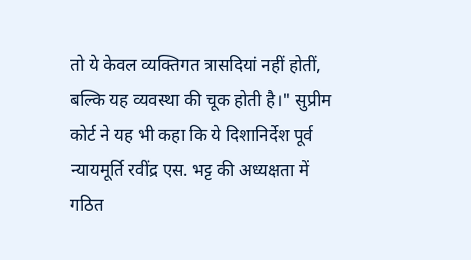तो ये केवल व्यक्तिगत त्रासदियां नहीं होतीं, बल्कि यह व्यवस्था की चूक होती है।" सुप्रीम कोर्ट ने यह भी कहा कि ये दिशानिर्देश पूर्व न्यायमूर्ति रवींद्र एस. भट्ट की अध्यक्षता में गठित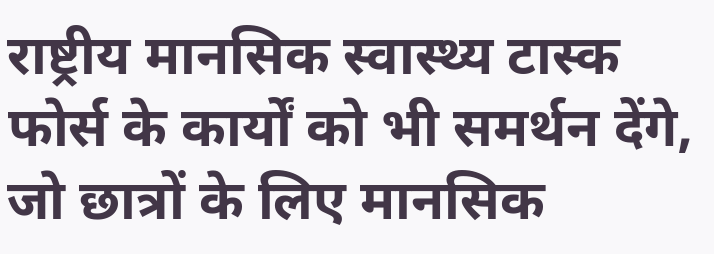राष्ट्रीय मानसिक स्वास्थ्य टास्क फोर्स के कार्यों को भी समर्थन देंगे, जो छात्रों के लिए मानसिक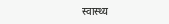स्वास्थ्य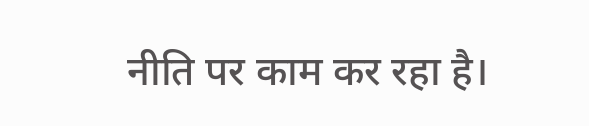नीति पर काम कर रहा है।